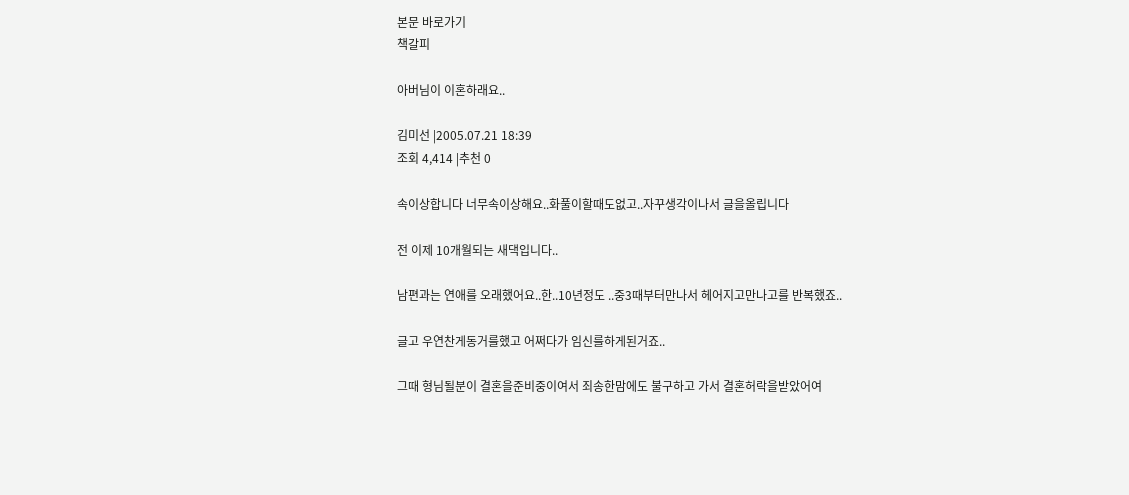본문 바로가기
책갈피

아버님이 이혼하래요..

김미선 |2005.07.21 18:39
조회 4,414 |추천 0

속이상합니다 너무속이상해요..화풀이할때도없고..자꾸생각이나서 글을올립니다

전 이제 10개월되는 새댁입니다..

남편과는 연애를 오래했어요..한..10년정도 ..중3때부터만나서 헤어지고만나고를 반복했죠..

글고 우연찬게동거를했고 어쩌다가 임신를하게된거죠..

그때 형님될분이 결혼을준비중이여서 죄송한맘에도 불구하고 가서 결혼허락을받았어여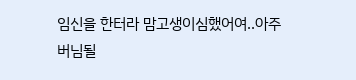임신을 한터라 맘고생이심했어여..아주버님될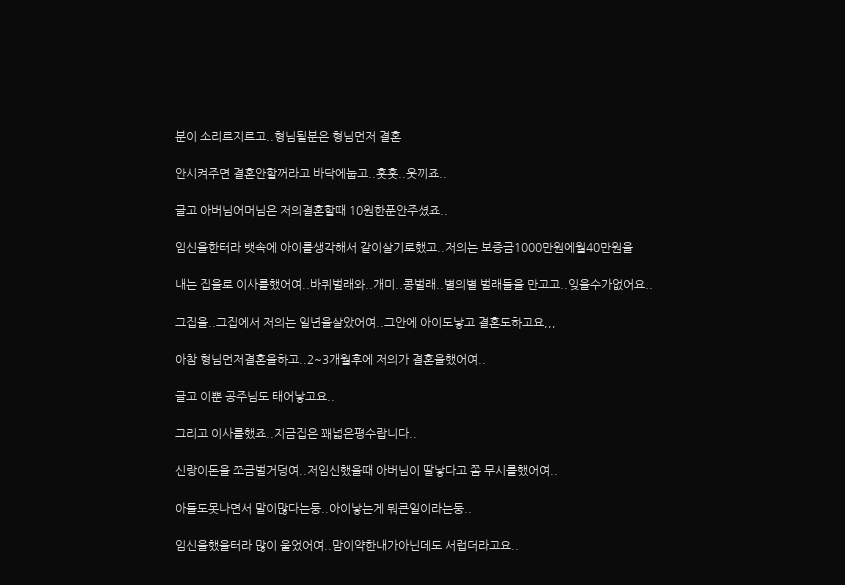분이 소리르지르고..형님될분은 형님먼저 결혼

안시켜주면 결혼안할꺼라고 바닥에눕고..훗훗..웃끼죠..

글고 아버님어머님은 저의결혼할때 10원한푼안주셨죠..

임신을한터라 뱃속에 아이를생각해서 같이살기로했고..저의는 보증금1000만원에월40만원을

내는 집을로 이사를했어여..바퀴벌래와..개미..콩벌래..별의별 벌래들을 만고고..잊을수가없어요..

그집을..그집에서 저의는 일년을살았어여..그안에 아이도낳고 결혼도하고요,,,

아참 형님먼저결혼을하고..2~3개월후에 저의가 결혼을했어여..

글고 이뿐 공주님도 태어낳고요..

그리고 이사를했죠..지금집은 꽤넓은평수랍니다..

신랑이돈을 쪼금벌거덩여..저임신했을때 아버님이 딸낳다고 쫌 무시를했어여..

아들도못나면서 말이많다는둥..아이낳는게 뭐큰일이라는둥..

임신을했을터라 많이 울었어여..맘이약한내가아닌데도 서럽더라고요..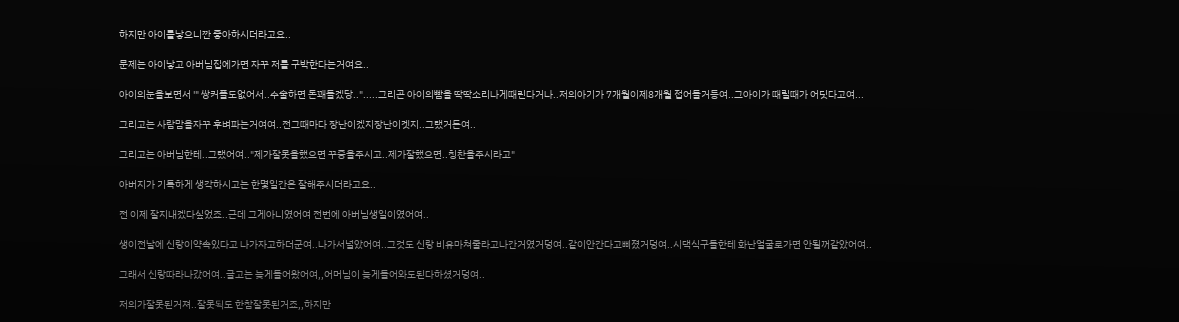하지만 아이를낳으니깐 좋아하시더라고요..

문제는 아이낳고 아버님집에가면 자꾸 저를 구박한다는거여요..

아이의눈을보면서 '" 쌍커플도없어서..수술하면 돈꽤들겠당..".....그리곤 아이의빰을 딱딱소리나게때린다거나..저의아기가 7개월이제8개월 접어들거등여..그아이가 때릴때가 어딧다고여...

그리고는 사람맘을자꾸 후벼파는거여여..전그때마다 장난이겠지장난이겟지..그랬거든여..

그리고는 아버님한테..그랬어여.."제가잘못을했으면 꾸중을주시고..제가잘했으면..칭찬을주시라고"

아버지가 기특하게 생각하시고는 한몇일간은 잘해주시더라고요..

전 이제 잘지내겠다싶었죠..근데 그게아니였어여 전번에 아버님생일이였어여..

생이전날에 신랑이약속있다고 나가자고하더군여..나가서널았어여..그것도 신랑 비유마쳐줄라고나간거였거덩여..같이안간다고삐졌거덩여..시댁식구들한테 화난얼굴로가면 안될꺼같았어여..

그래서 신랑따라나갔어여..글고는 늦게들어왔어여,,어머님이 늦게들어와도된다하셨거덩여..

저의가잘못된거져..잘못됙도 한참잘못된거죠,,하지만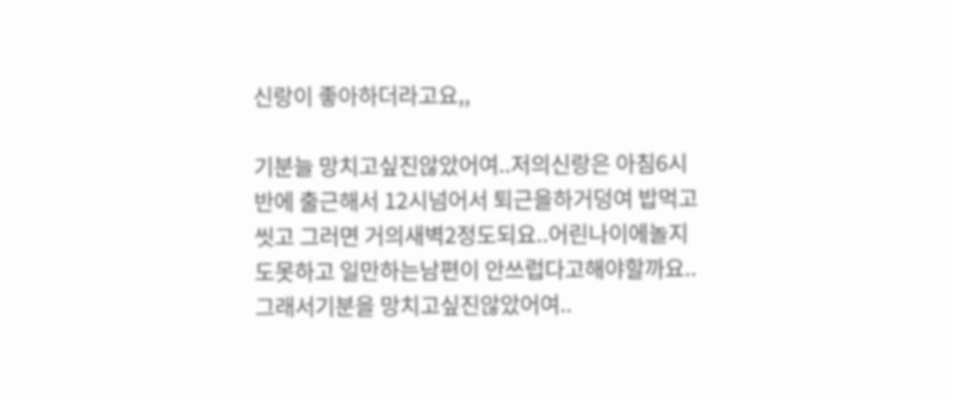신랑이 좋아하더라고요,,

기분늘 망치고싶진않았어여..저의신랑은 아침6시반에 출근해서 12시넘어서 퇴근을하거덩여 밥먹고씻고 그러면 거의새벽2정도되요..어린나이에놀지도못하고 일만하는남편이 안쓰럽다고해야할까요..그래서기분을 망치고싶진않았어여..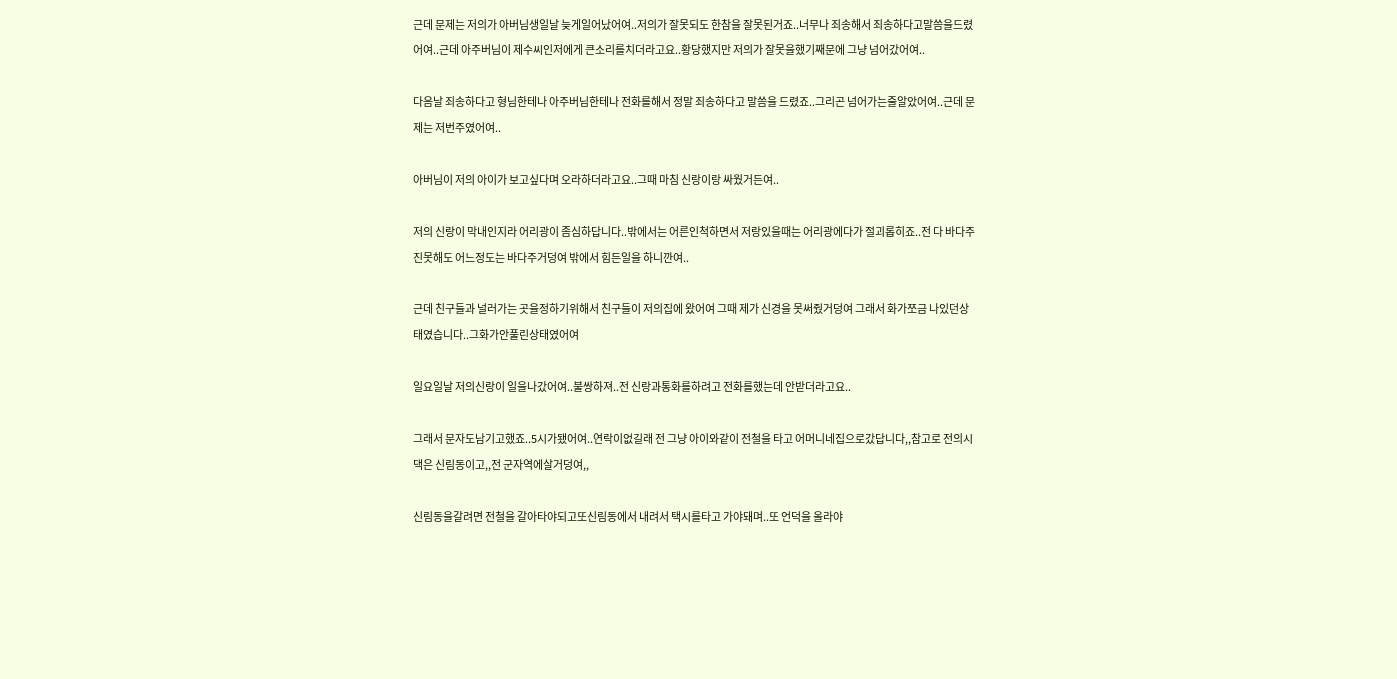근데 문제는 저의가 아버님생일날 늦게일어났어여..저의가 잘못되도 한참을 잘못된거죠..너무나 죄송해서 죄송하다고말씀을드렸어여..근데 아주버님이 제수씨인저에게 큰소리를치더라고요..황당했지만 저의가 잘못을했기째문에 그냥 넘어갔어여..

다음날 죄송하다고 형님한테나 아주버님한테나 전화를해서 정말 죄송하다고 말씀을 드렸죠..그리곤 넘어가는줄알았어여..근데 문제는 저번주였어여..

아버님이 저의 아이가 보고싶다며 오라하더라고요..그때 마침 신랑이랑 싸웠거든여..

저의 신랑이 막내인지라 어리광이 좀심하답니다..밖에서는 어른인척하면서 저랑있을때는 어리광에다가 절괴롭히죠..전 다 바다주진못해도 어느정도는 바다주거덩여 밖에서 힘든일을 하니깐여..

근데 친구들과 널러가는 곳을정하기위해서 친구들이 저의집에 왔어여 그때 제가 신경을 못써줬거덩여 그래서 화가쪼금 나있던상태였습니다..그화가안풀린상태였어여

일요일날 저의신랑이 일을나갔어여..불쌍하져..전 신랑과통화를하려고 전화를했는데 안받더라고요..

그래서 문자도남기고했죠..5시가됐어여..연락이없길래 전 그냥 아이와같이 전철을 타고 어머니네집으로갔답니다,,참고로 전의시댁은 신림동이고,,전 군자역에살거덩여,,

신림동을갈려면 전철을 갈아타야되고또신림동에서 내려서 택시를타고 가야돼며..또 언덕을 올라야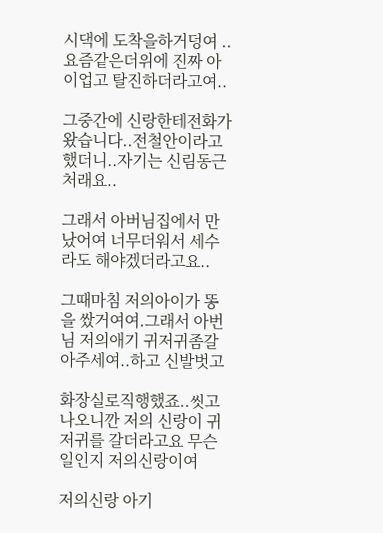시댁에 도착을하거덩여 ..요즘같은더위에 진짜 아이업고 탈진하더라고여..

그중간에 신랑한테전화가왔습니다..전철안이라고했더니..자기는 신림동근처래요..

그래서 아버님집에서 만났어여 너무더워서 세수라도 해야겠더라고요..

그때마침 저의아이가 똥을 쌌거여여.그래서 아번님 저의애기 귀저귀좀갈아주세여..하고 신발벗고

화장실로직행했죠..씻고나오니깐 저의 신랑이 귀저귀를 갈더라고요 무슨일인지 저의신랑이여

저의신랑 아기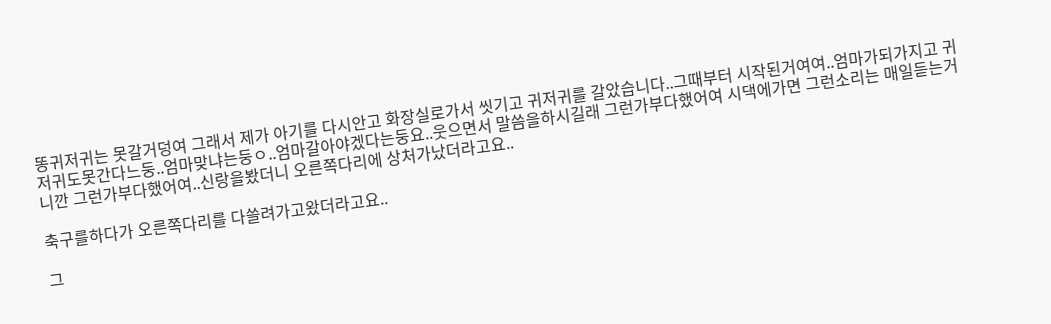똥귀저귀는 못갈거덩여 그래서 제가 아기를 다시안고 화장실로가서 씻기고 귀저귀를 갈았습니다..그때부터 시작된거여여..엄마가되가지고 귀저귀도못간다느둥..엄마맞냐는둥ㅇ..엄마갈아야겠다는둥요..웃으면서 말씀을하시길래 그런가부다했어여 시댁에가면 그런소리는 매일듣는거니깐 그런가부다했어여..신랑을봤더니 오른쪽다리에 상처가났더라고요..

축구를하다가 오른쪽다리를 다쓸려가고왔더라고요..

그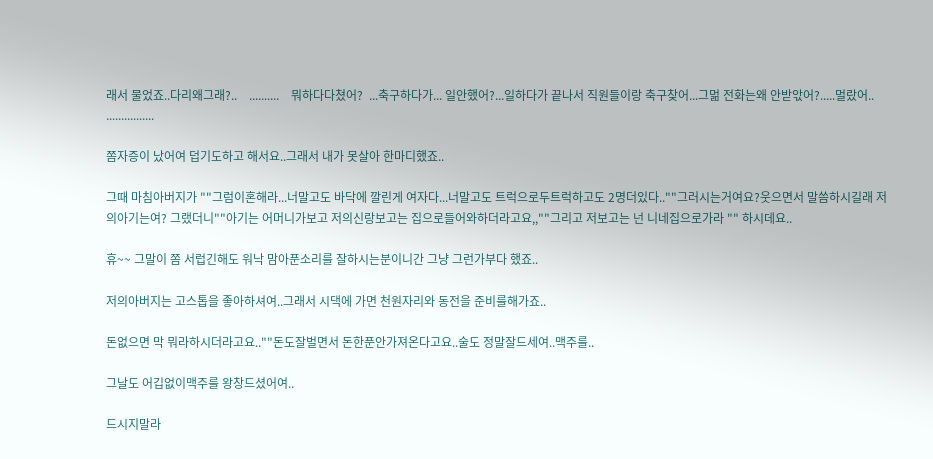래서 물었죠..다리왜그래?..    ..........    뭐하다다쳤어?  ...축구하다가... 일안했어?...일하다가 끝나서 직원들이랑 축구찾어...그멂 전화는왜 안받앇어?.....멀랐어.. ................

쫌자증이 났어여 덥기도하고 해서요..그래서 내가 못살아 한마디했죠..

그때 마침아버지가 ""그럼이혼해라...너말고도 바닥에 깔린게 여자다...너말고도 트럭으로두트럭하고도 2명더있다..""그러시는거여요?웃으면서 말씀하시길래 저의아기는여? 그랬더니""아기는 어머니가보고 저의신랑보고는 집으로들어와하더라고요,,""그리고 저보고는 넌 니네집으로가라 "" 하시데요..

휴~~ 그말이 쫌 서럽긴해도 워낙 맘아푼소리를 잘하시는분이니간 그냥 그런가부다 했죠..

저의아버지는 고스톱을 좋아하셔여..그래서 시댁에 가면 천원자리와 동전을 준비를해가죠..

돈없으면 막 뭐라하시더라고요..""돈도잘벌면서 돈한푼안가져온다고요..술도 정말잘드세여..맥주를..

그날도 어깁없이맥주를 왕창드셨어여..

드시지말라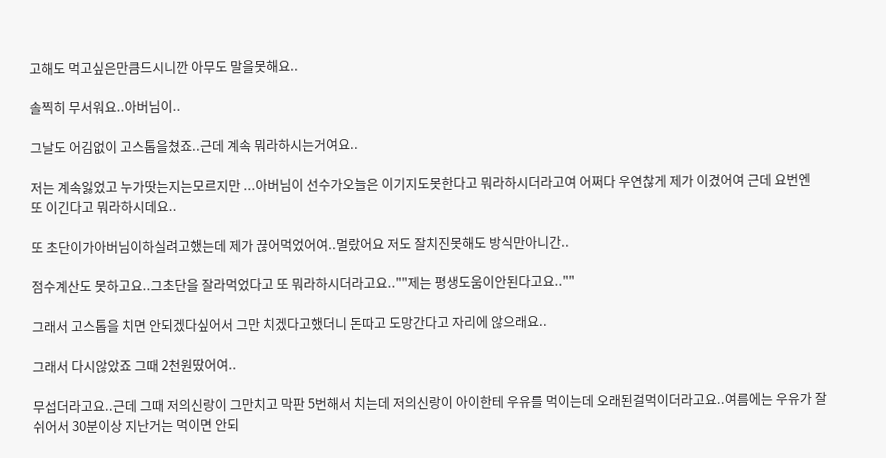고해도 먹고싶은만큼드시니깐 아무도 말을못해요..

솔찍히 무서워요..아버님이..

그날도 어김없이 고스톱을쳤죠..근데 계속 뭐라하시는거여요..

저는 계속잃었고 누가땃는지는모르지만 ...아버님이 선수가오늘은 이기지도못한다고 뭐라하시더라고여 어쩌다 우연찮게 제가 이겼어여 근데 요번엔 또 이긴다고 뭐라하시데요..

또 초단이가아버님이하실려고했는데 제가 끊어먹었어여..멀랐어요 저도 잘치진못해도 방식만아니간..

점수계산도 못하고요..그초단을 잘라먹었다고 또 뭐라하시더라고요..""제는 평생도움이안된다고요..""

그래서 고스톱을 치면 안되겠다싶어서 그만 치겠다고했더니 돈따고 도망간다고 자리에 않으래요..

그래서 다시않았죠 그때 2천원땄어여..

무섭더라고요..근데 그때 저의신랑이 그만치고 막판 5번해서 치는데 저의신랑이 아이한테 우유를 먹이는데 오래된걸먹이더라고요..여름에는 우유가 잘쉬어서 30분이상 지난거는 먹이면 안되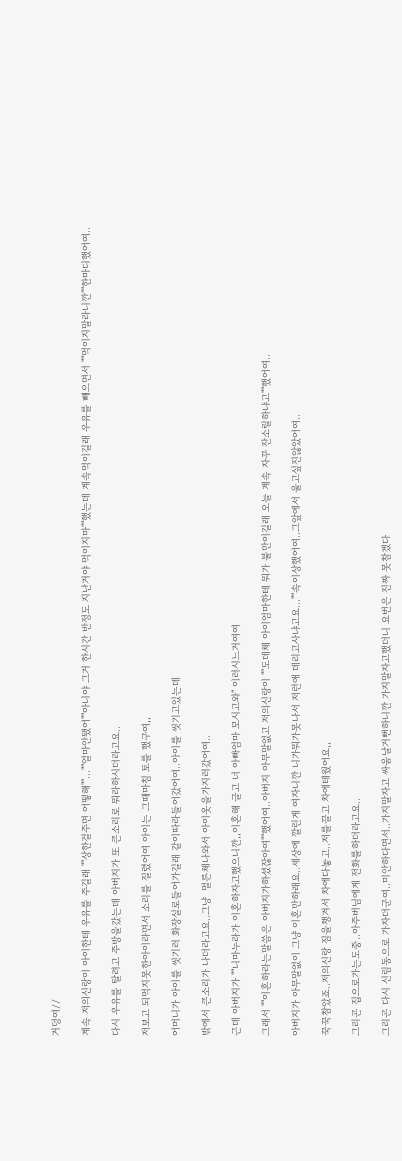거덩여//

계속 저의신랑이 아이한테 우유를 주길래 ""상한걸주면 어떻해""...""얼마안됐어""아니야 그거 한시간 반정도 지난거야 먹이지마""했는데 계속먹이길래 우유를 빼으면서 ""먹이지말라니깐""한마디했어여..

다시 우유를 탈려고 주방을갔는데 아버지가 또 큰소리로 뭐라하시더라고요..

저보고 되먹지못한아이라면서 소리를 질렸어여 아이는 그때마침 토를 했구여,,

어머니가 아이를 씻기러 화장실로들어가길래 같이따라들어갔어여..아이를 씻기고있는데

밖에서 큰소리가 나더라고요..그냥  멀른체나와서 아이옷을가지러갔어여..

근데 아버지가 ""니마누라가 이혼하자고했으니깐,,이혼해 글고 너 아빠엄마 모시고와" 이러시느거여여

그래서 ""이혼하라는말씀은 아버지가하셨잖아여""했어여..아버지 아무말없고 저의신랑이 ""도데체 아이엄마한테 뭐가 불만이길래 오늘 계속 자꾸 잔소릴하냐고""했어여..

아버지가 아무말없이 그냥 이혼만하래요..세상에 깔린게 여자니깐 니가뭐가못나서 저런애 데리고사냐고요...""속이상했어여..그앞에서 울고싶진않았어여..

꾹꾹참았죠..저의신랑 짐을챙겨서 차에다놓고..저를끌고 차에테웠어요,,

그리곤 집으로가는도중..아주버님에게 전화를하더라고요..

그리곤 다시 신림동으로 가자더군여..미안하다면서..가지말자고 싸움날거뻔하니깐 가지말자고했더니 요번은 진짜 못참겠다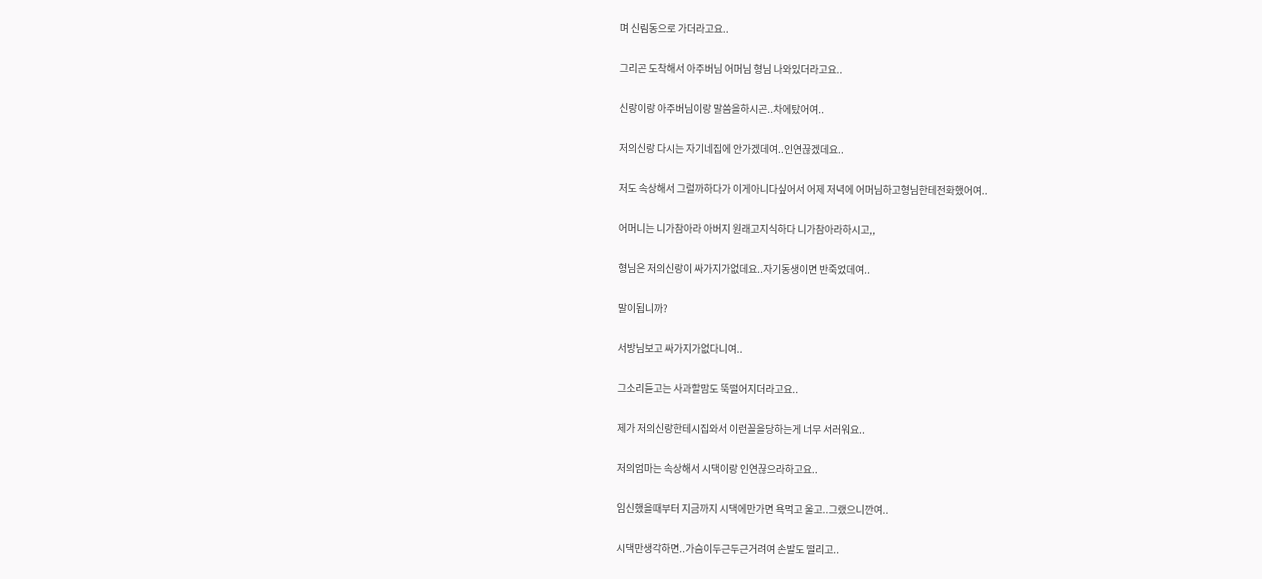며 신림동으로 가더라고요..

그리곤 도착해서 아주버님 어머님 형님 나와있더라고요..

신랑이랑 아주버님이랑 말씀을하시곤..차에탔어여..

저의신랑 다시는 자기네집에 안가겠데여..인연끊겠데요..

저도 속상해서 그럴까하다가 이게아니다싶어서 어제 저녁에 어머님하고형님한테전화했어여..

어머니는 니가참아라 아버지 원래고지식하다 니가참아라하시고,,

형님은 저의신랑이 싸가지가없데요..자기동생이면 반죽었데여..

말이됩니까?

서방님보고 싸가지가없다니여..

그소리듣고는 사과할맘도 뚝떨어지더라고요..

제가 저의신랑한테시집와서 이런꼴을당하는게 너무 서러워요..

저의엄마는 속상해서 시댁이랑 인연끊으라하고요..

임신했을때부터 지금까지 시댁에만가면 욕먹고 울고..그랬으니깐여..

시댁만생각하면..가슴이두근두근거려여 손발도 떨리고..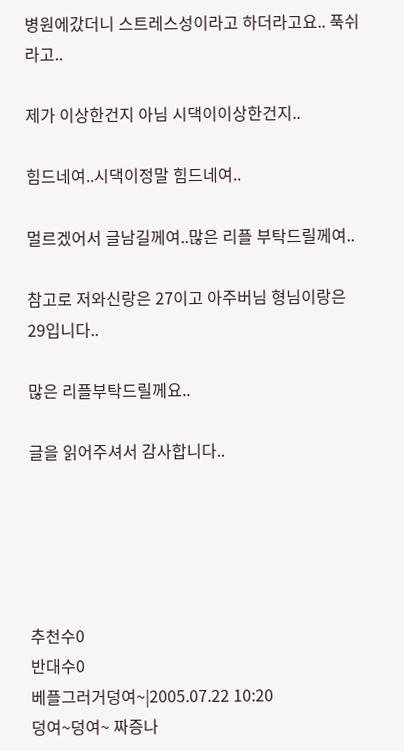병원에갔더니 스트레스성이라고 하더라고요.. 푹쉬라고..

제가 이상한건지 아님 시댁이이상한건지..

힘드네여..시댁이정말 힘드네여..

멀르겠어서 글남길께여..많은 리플 부탁드릴께여..

참고로 저와신랑은 27이고 아주버님 형님이랑은 29입니다..

많은 리플부탁드릴께요..

글을 읽어주셔서 감사합니다..





추천수0
반대수0
베플그러거덩여~|2005.07.22 10:20
덩여~덩여~ 짜증나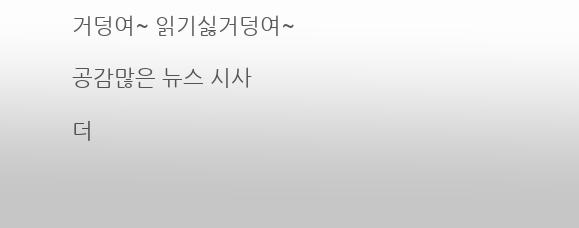거덩여~ 읽기싫거덩여~

공감많은 뉴스 시사

더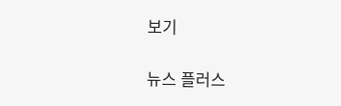보기

뉴스 플러스